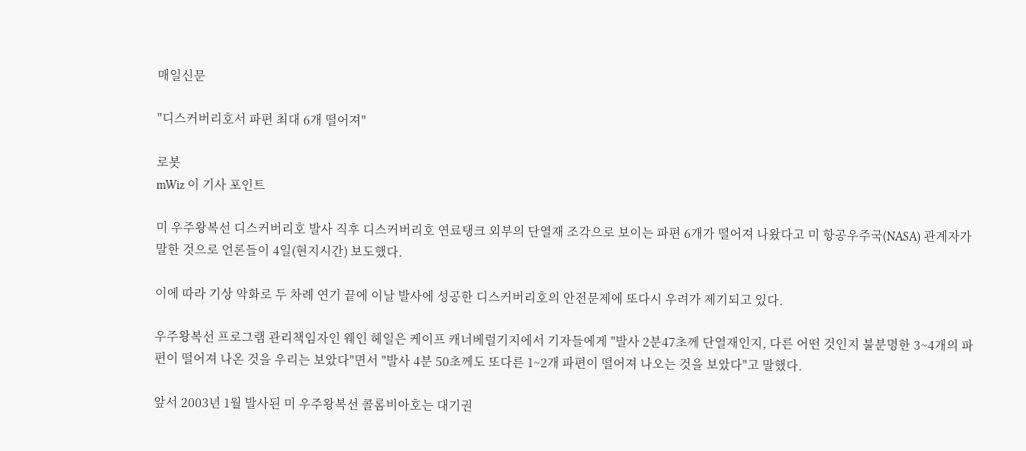매일신문

"디스커버리호서 파편 최대 6개 떨어져"

로봇
mWiz 이 기사 포인트

미 우주왕복선 디스커버리호 발사 직후 디스커버리호 연료탱크 외부의 단열재 조각으로 보이는 파편 6개가 떨어져 나왔다고 미 항공우주국(NASA) 관계자가 말한 것으로 언론들이 4일(현지시간) 보도했다.

이에 따라 기상 악화로 두 차례 연기 끝에 이날 발사에 성공한 디스커버리호의 안전문제에 또다시 우려가 제기되고 있다.

우주왕복선 프로그램 관리책임자인 웨인 헤일은 케이프 캐너베럴기지에서 기자들에게 "발사 2분47초께 단열재인지, 다른 어떤 것인지 불분명한 3~4개의 파편이 떨어져 나온 것을 우리는 보았다"면서 "발사 4분 50초께도 또다른 1~2개 파편이 떨어져 나오는 것을 보았다"고 말했다.

앞서 2003년 1월 발사된 미 우주왕복선 콜롬비아호는 대기권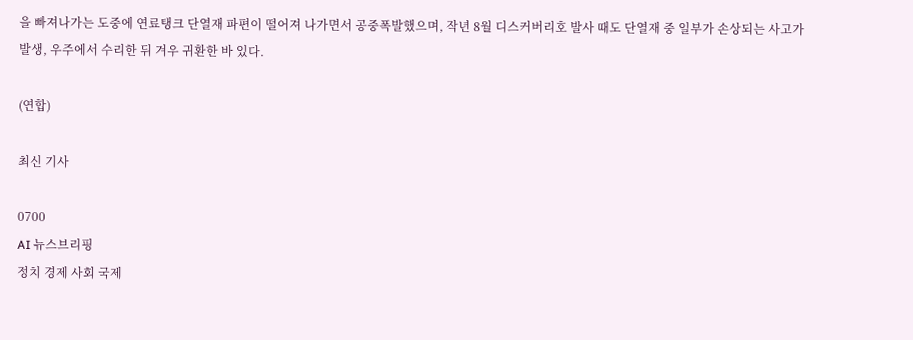을 빠져나가는 도중에 연료탱크 단열재 파편이 떨어져 나가면서 공중폭발했으며, 작년 8월 디스커버리호 발사 때도 단열재 중 일부가 손상되는 사고가 발생, 우주에서 수리한 뒤 겨우 귀환한 바 있다.

(연합)

최신 기사

0700
AI 뉴스브리핑
정치 경제 사회 국제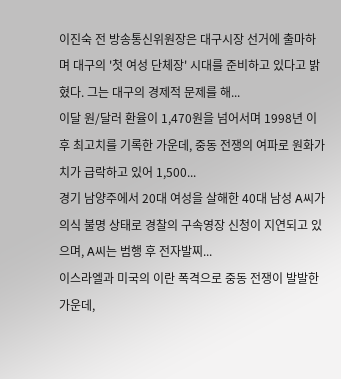이진숙 전 방송통신위원장은 대구시장 선거에 출마하며 대구의 '첫 여성 단체장' 시대를 준비하고 있다고 밝혔다. 그는 대구의 경제적 문제를 해...
이달 원/달러 환율이 1,470원을 넘어서며 1998년 이후 최고치를 기록한 가운데, 중동 전쟁의 여파로 원화가치가 급락하고 있어 1,500...
경기 남양주에서 20대 여성을 살해한 40대 남성 A씨가 의식 불명 상태로 경찰의 구속영장 신청이 지연되고 있으며, A씨는 범행 후 전자발찌...
이스라엘과 미국의 이란 폭격으로 중동 전쟁이 발발한 가운데,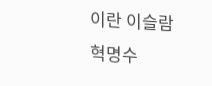이란 이슬람혁명수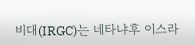비대(IRGC)는 네타냐후 이스라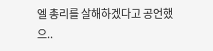엘 총리를 살해하겠다고 공언했으..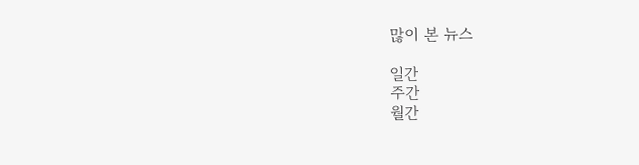많이 본 뉴스

일간
주간
월간